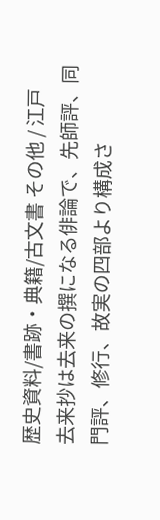歴史資料/書跡・典籍/古文書 その他 / 江戸
去来抄は去来の撰になる俳論で、先師評、同門評、修行、故実の四部より構成さ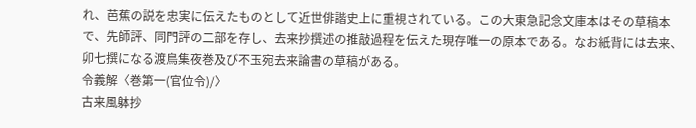れ、芭蕉の説を忠実に伝えたものとして近世俳諧史上に重視されている。この大東急記念文庫本はその草稿本で、先師評、同門評の二部を存し、去来抄撰述の推敲過程を伝えた現存唯一の原本である。なお紙背には去来、卯七撰になる渡鳥集夜巻及び不玉宛去来論書の草稿がある。
令義解〈巻第一(官位令)/〉
古来風躰抄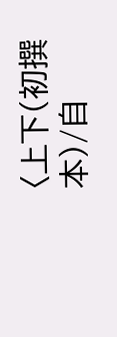〈上下(初撰本)/自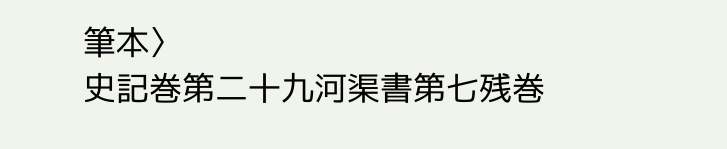筆本〉
史記巻第二十九河渠書第七残巻